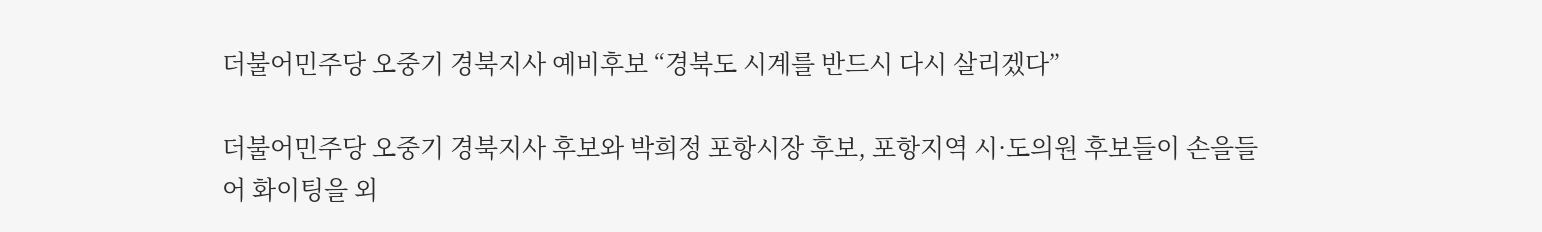더불어민주당 오중기 경북지사 예비후보 “경북도 시계를 반드시 다시 살리겠다”

더불어민주당 오중기 경북지사 후보와 박희정 포항시장 후보, 포항지역 시·도의원 후보들이 손을들어 화이팅을 외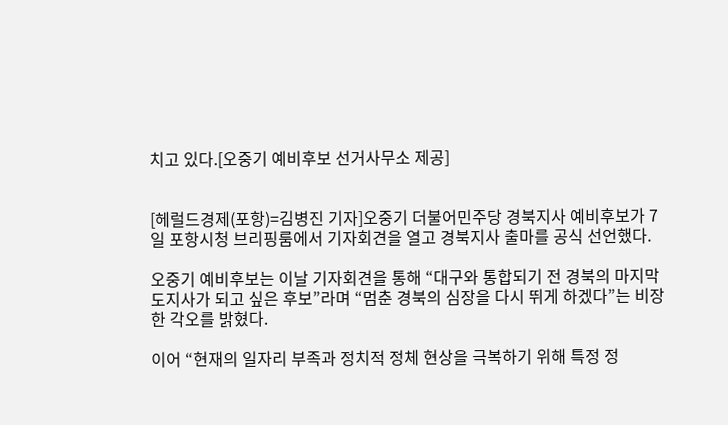치고 있다.[오중기 예비후보 선거사무소 제공]


[헤럴드경제(포항)=김병진 기자]오중기 더불어민주당 경북지사 예비후보가 7일 포항시청 브리핑룸에서 기자회견을 열고 경북지사 출마를 공식 선언했다.

오중기 예비후보는 이날 기자회견을 통해 “대구와 통합되기 전 경북의 마지막 도지사가 되고 싶은 후보”라며 “멈춘 경북의 심장을 다시 뛰게 하겠다”는 비장한 각오를 밝혔다.

이어 “현재의 일자리 부족과 정치적 정체 현상을 극복하기 위해 특정 정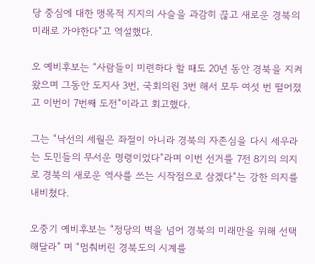당 중심에 대한 맹목적 지지의 사슬을 과감히 끊고 새로운 경북의 미래로 가야한다”고 역설했다.

오 예비후보는 “사람들이 미련하다 할 때도 20년 동안 경북을 지켜왔으며 그동안 도지사 3번, 국회의원 3번 해서 모두 여섯 번 떨어졌고 이번이 7번째 도전”이라고 회고했다.

그는 “낙선의 세월은 좌절이 아니라 경북의 자존심을 다시 세우라는 도민들의 무서운 명령이었다”라며 이번 선거를 7전 8기의 의지로 경북의 새로운 역사를 쓰는 시작점으로 삼겠다“는 강한 의지를 내비쳤다.

오중기 예비후보는 “정당의 벽을 넘어 경북의 미래만을 위해 선택해달라” 며 “멈춰버린 경북도의 시계를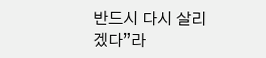반드시 다시 살리겠다”라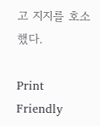고 지지를 호소했다.

Print Friendly